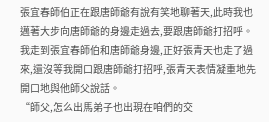張宜春師伯正在跟唐師爺有說有笑地聊著天,此時我也邁著大步向唐師爺的身邊走過去,要跟唐師爺打招呼。
我走到張宜春師伯和唐師爺身邊,正好張青天也走了過來,還沒等我開口跟唐師爺打招呼,張青天表情凝重地先開口地與他師父說話。
“師父,怎么出馬弟子也出現在咱們的交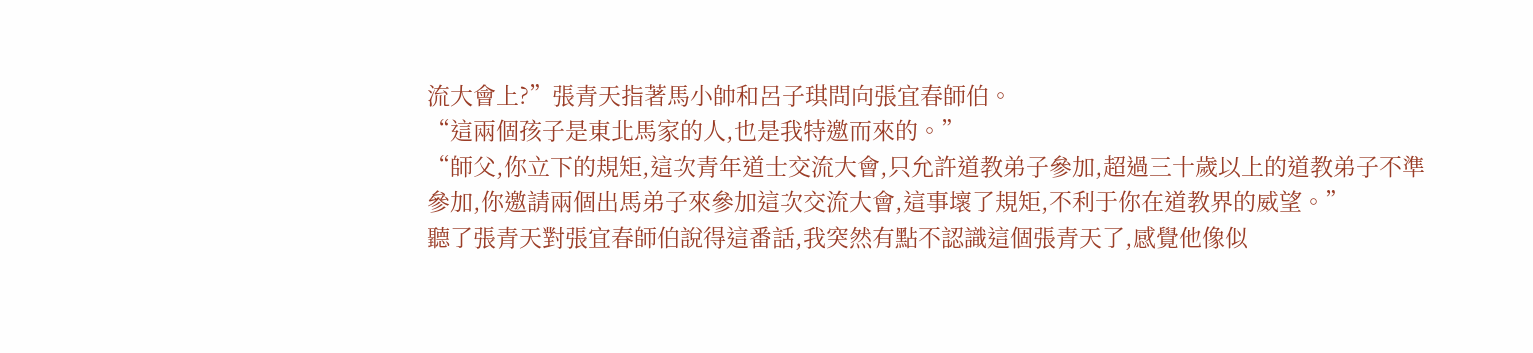流大會上?”張青天指著馬小帥和呂子琪問向張宜春師伯。
“這兩個孩子是東北馬家的人,也是我特邀而來的。”
“師父,你立下的規矩,這次青年道士交流大會,只允許道教弟子參加,超過三十歲以上的道教弟子不準參加,你邀請兩個出馬弟子來參加這次交流大會,這事壞了規矩,不利于你在道教界的威望。”
聽了張青天對張宜春師伯說得這番話,我突然有點不認識這個張青天了,感覺他像似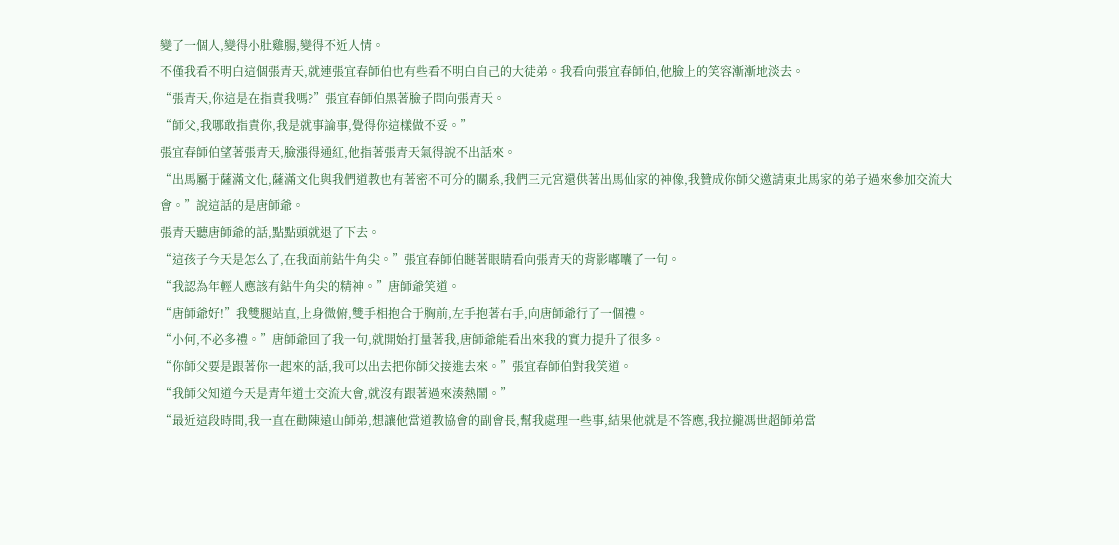變了一個人,變得小肚雞腸,變得不近人情。
不僅我看不明白這個張青天,就連張宜春師伯也有些看不明白自己的大徒弟。我看向張宜春師伯,他臉上的笑容漸漸地淡去。
“張青天,你這是在指責我嗎?”張宜春師伯黑著臉子問向張青天。
“師父,我哪敢指責你,我是就事論事,覺得你這樣做不妥。”
張宜春師伯望著張青天,臉漲得通紅,他指著張青天氣得說不出話來。
“出馬屬于薩滿文化,薩滿文化與我們道教也有著密不可分的關系,我們三元宮還供著出馬仙家的神像,我贊成你師父邀請東北馬家的弟子過來參加交流大會。”說這話的是唐師爺。
張青天聽唐師爺的話,點點頭就退了下去。
“這孩子今天是怎么了,在我面前鉆牛角尖。”張宜春師伯瞇著眼睛看向張青天的背影嘟囔了一句。
“我認為年輕人應該有鉆牛角尖的精神。”唐師爺笑道。
“唐師爺好!”我雙腿站直,上身微俯,雙手相抱合于胸前,左手抱著右手,向唐師爺行了一個禮。
“小何,不必多禮。”唐師爺回了我一句,就開始打量著我,唐師爺能看出來我的實力提升了很多。
“你師父要是跟著你一起來的話,我可以出去把你師父接進去來。”張宜春師伯對我笑道。
“我師父知道今天是青年道士交流大會,就沒有跟著過來湊熱鬧。”
“最近這段時間,我一直在勸陳遠山師弟,想讓他當道教協會的副會長,幫我處理一些事,結果他就是不答應,我拉攏馮世超師弟當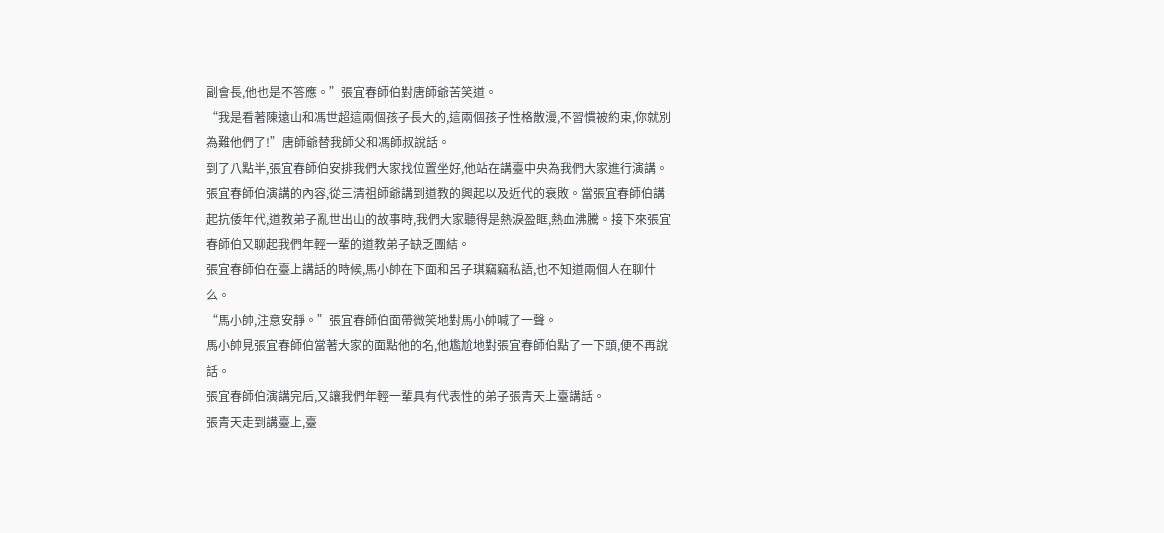副會長,他也是不答應。”張宜春師伯對唐師爺苦笑道。
“我是看著陳遠山和馮世超這兩個孩子長大的,這兩個孩子性格散漫,不習慣被約束,你就別為難他們了!”唐師爺替我師父和馮師叔說話。
到了八點半,張宜春師伯安排我們大家找位置坐好,他站在講臺中央為我們大家進行演講。
張宜春師伯演講的內容,從三清祖師爺講到道教的興起以及近代的衰敗。當張宜春師伯講起抗倭年代,道教弟子亂世出山的故事時,我們大家聽得是熱淚盈眶,熱血沸騰。接下來張宜春師伯又聊起我們年輕一輩的道教弟子缺乏團結。
張宜春師伯在臺上講話的時候,馬小帥在下面和呂子琪竊竊私語,也不知道兩個人在聊什么。
“馬小帥,注意安靜。”張宜春師伯面帶微笑地對馬小帥喊了一聲。
馬小帥見張宜春師伯當著大家的面點他的名,他尷尬地對張宜春師伯點了一下頭,便不再說話。
張宜春師伯演講完后,又讓我們年輕一輩具有代表性的弟子張青天上臺講話。
張青天走到講臺上,臺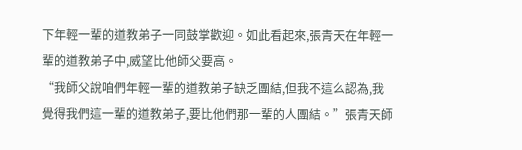下年輕一輩的道教弟子一同鼓掌歡迎。如此看起來,張青天在年輕一輩的道教弟子中,威望比他師父要高。
“我師父說咱們年輕一輩的道教弟子缺乏團結,但我不這么認為,我覺得我們這一輩的道教弟子,要比他們那一輩的人團結。”張青天師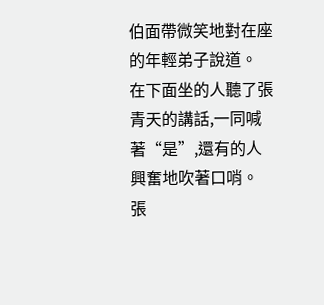伯面帶微笑地對在座的年輕弟子說道。
在下面坐的人聽了張青天的講話,一同喊著“是”,還有的人興奮地吹著口哨。
張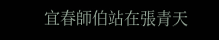宜春師伯站在張青天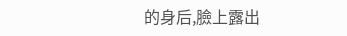的身后,臉上露出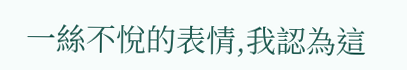一絲不悅的表情,我認為這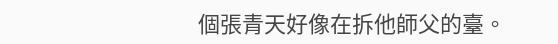個張青天好像在拆他師父的臺。